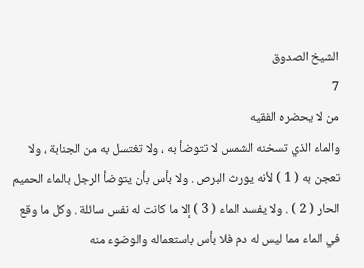الشيخ الصدوق
7
من لا يحضره الفقيه
والماء الذي تسخنه الشمس لا تتوضأ به ، ولا تغتسل به من الجنابة ، ولا تعجن به ( 1 ) لأنه يورث البرص . ولا بأس بأن يتوضأ الرجل بالماء الحميم الحار ( 2 ) . ولا يفسد الماء ( 3 ) إلا ما كانت له نفس سائلة . وكل ما وقع في الماء مما ليس له دم فلا بأس باستعماله والوضوء منه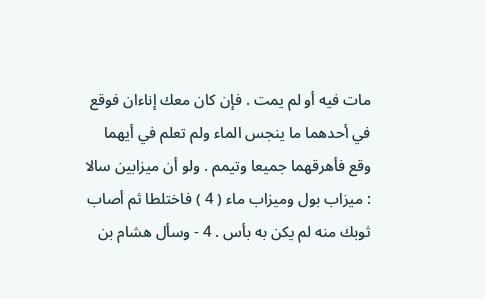مات فيه أو لم يمت . فإن كان معك إناءان فوقع في أحدهما ما ينجس الماء ولم تعلم في أيهما وقع فأهرقهما جميعا وتيمم . ولو أن ميزابين سالا : ميزاب بول وميزاب ماء ( 4 ) فاختلطا ثم أصاب ثوبك منه لم يكن به بأس . 4 - وسأل هشام بن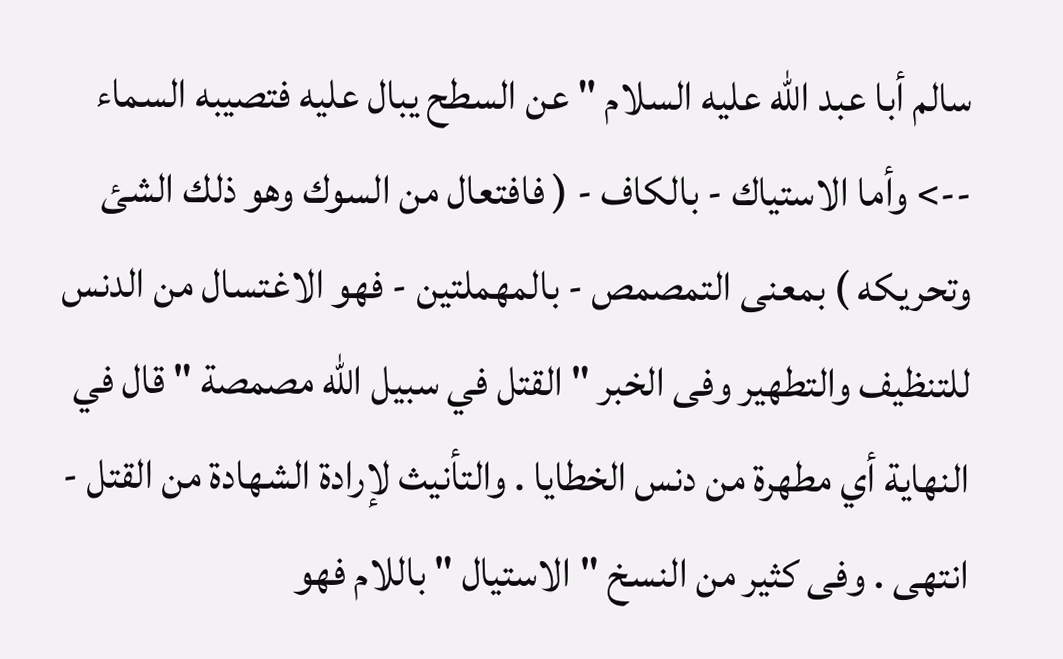سالم أبا عبد الله عليه السلام " عن السطح يبال عليه فتصيبه السماء
--> وأما الاستياك - بالكاف - ( فافتعال من السوك وهو ذلك الشئ وتحريكه ) بمعنى التمصمص - بالمهملتين - فهو الاغتسال من الدنس للتنظيف والتطهير وفى الخبر " القتل في سبيل الله مصمصة " قال في النهاية أي مطهرة من دنس الخطايا . والتأنيث لإرادة الشهادة من القتل - انتهى . وفى كثير من النسخ " الاستيال " باللام فهو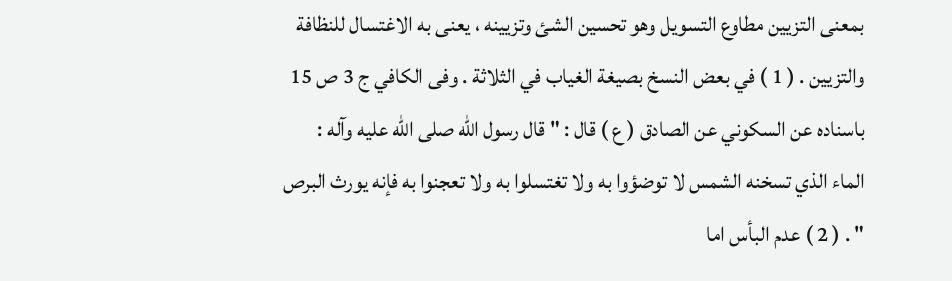بمعنى التزيين مطاوع التسويل وهو تحسين الشئ وتزيينه ، يعنى به الاغتسال للنظافة والتزيين . ( 1 ) في بعض النسخ بصيغة الغياب في الثلاثة . وفى الكافي ج 3 ص 15 باسناده عن السكوني عن الصادق ( ع ) قال : " قال رسول الله صلى الله عليه وآله : الماء الذي تسخنه الشمس لا توضؤوا به ولا تغتسلوا به ولا تعجنوا به فإنه يورث البرص " . ( 2 ) عدم البأس اما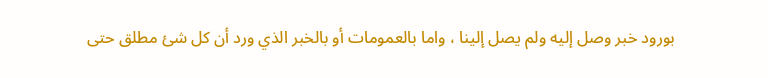بورود خبر وصل إليه ولم يصل إلينا ، واما بالعمومات أو بالخبر الذي ورد أن كل شئ مطلق حتى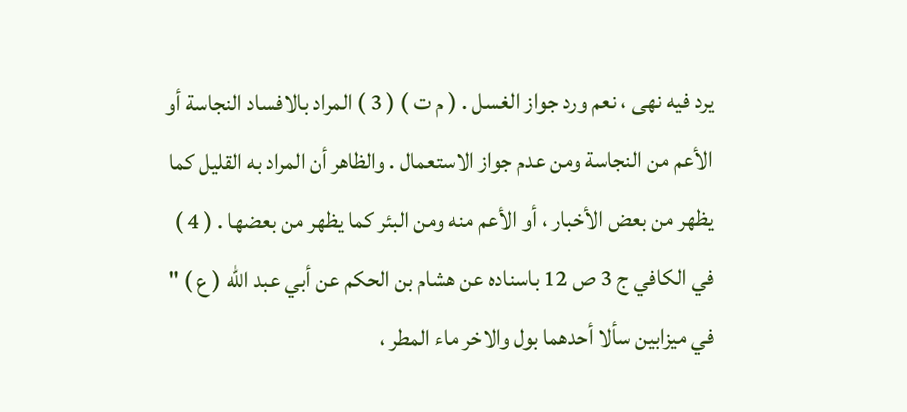يرد فيه نهى ، نعم ورد جواز الغسل . ( م ت ) ( 3 ) المراد بالافساد النجاسة أو الأعم من النجاسة ومن عدم جواز الاستعمال . والظاهر أن المراد به القليل كما يظهر من بعض الأخبار ، أو الأعم منه ومن البئر كما يظهر من بعضها . ( 4 ) في الكافي ج 3 ص 12 باسناده عن هشام بن الحكم عن أبي عبد الله ( ع ) " في ميزابين سألا أحدهما بول والاخر ماء المطر ،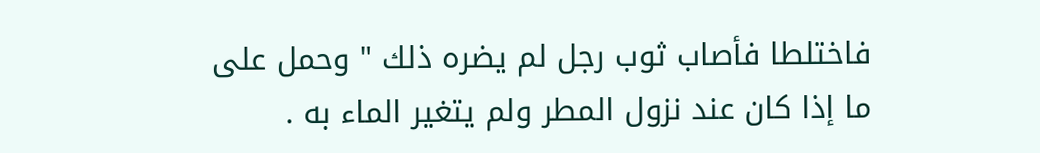فاختلطا فأصاب ثوب رجل لم يضره ذلك " وحمل على ما إذا كان عند نزول المطر ولم يتغير الماء به .